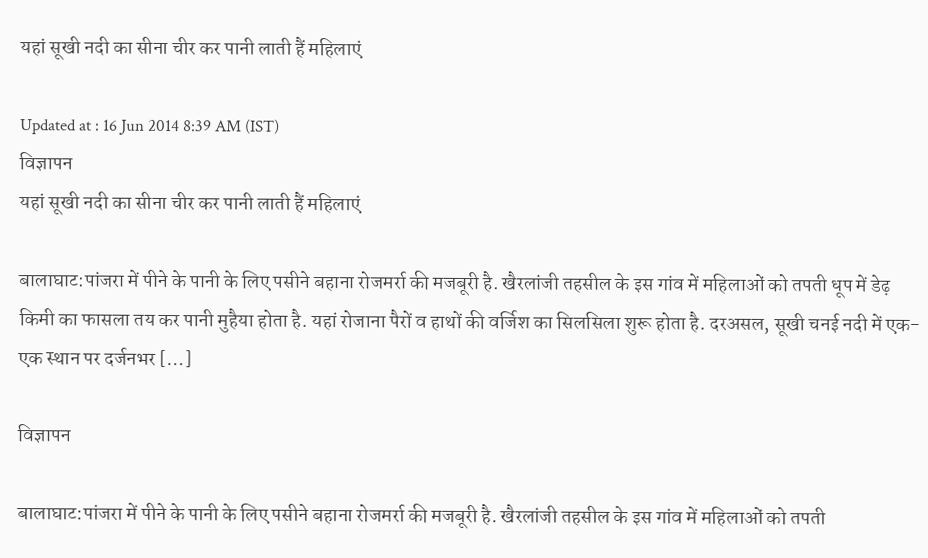यहां सूखी नदी का सीना चीर कर पानी लाती हैं महिलाएं

Updated at : 16 Jun 2014 8:39 AM (IST)
विज्ञापन
यहां सूखी नदी का सीना चीर कर पानी लाती हैं महिलाएं

बालाघाट:पांजरा में पीने के पानी के लिए पसीने बहाना रोजमर्रा की मजबूरी है. खैरलांजी तहसील के इस गांव में महिलाओं को तपती धूप में डेढ़ किमी का फासला तय कर पानी मुहैया होता है. यहां रोजाना पैरों व हाथों की वर्जिश का सिलसिला शुरू होता है. दरअसल, सूखी चनई नदी में एक-एक स्थान पर दर्जनभर […]

विज्ञापन

बालाघाट:पांजरा में पीने के पानी के लिए पसीने बहाना रोजमर्रा की मजबूरी है. खैरलांजी तहसील के इस गांव में महिलाओं को तपती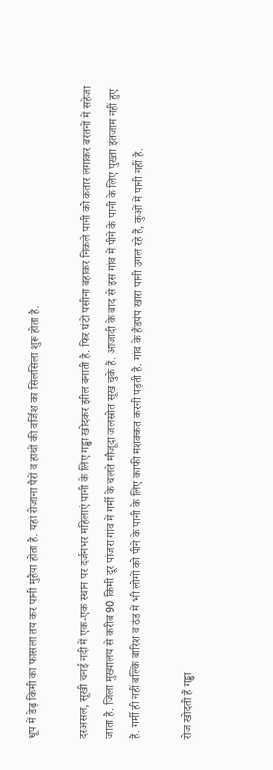धूप में डेढ़ किमी का फासला तय कर पानी मुहैया होता है. यहां रोजाना पैरों व हाथों की वर्जिश का सिलसिला शुरू होता है.

दरअसल, सूखी चनई नदी में एक-एक स्थान पर दर्जनभर महिलाएं पानी के लिए गड्ढा खोदकर झील बनाती है. फिर घंटों पसीना बहाकर निकले पानी को कतार लगाकर बरतनों में सहेजा जाता है. जिला मुख्यालय से करीब 90 किमी दूर पांजरा गांव में गर्मी के चलते मौजूदा जलस्रोत सूख चुके हैं. आजादी के बाद से इस गांव में पीने के पानी के लिए पुख्ता इंतजाम नहीं हुए हैं. गर्मी ही नहीं बल्कि बारिश व ठंड में भी लोगों को पीने के पानी के लिए काफी मशक्कत करनी पड़ती है. गांव के हैंडपंप खारा पानी उगल रहे हैं, कुओं में पानी नहीं है.

रोज खोदती हैं गड्ढा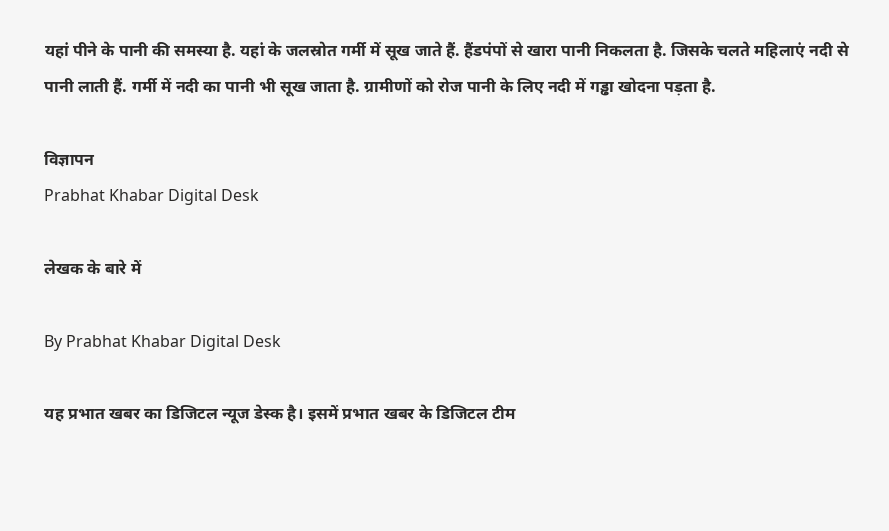यहां पीने के पानी की समस्या है. यहां के जलस्रोत गर्मी में सूख जाते हैं. हैंडपंपों से खारा पानी निकलता है. जिसके चलते महिलाएं नदी से पानी लाती हैं. गर्मी में नदी का पानी भी सूख जाता है. ग्रामीणों को रोज पानी के लिए नदी में गड्ढा खोदना पड़ता है.

विज्ञापन
Prabhat Khabar Digital Desk

लेखक के बारे में

By Prabhat Khabar Digital Desk

यह प्रभात खबर का डिजिटल न्यूज डेस्क है। इसमें प्रभात खबर के डिजिटल टीम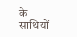के साथियों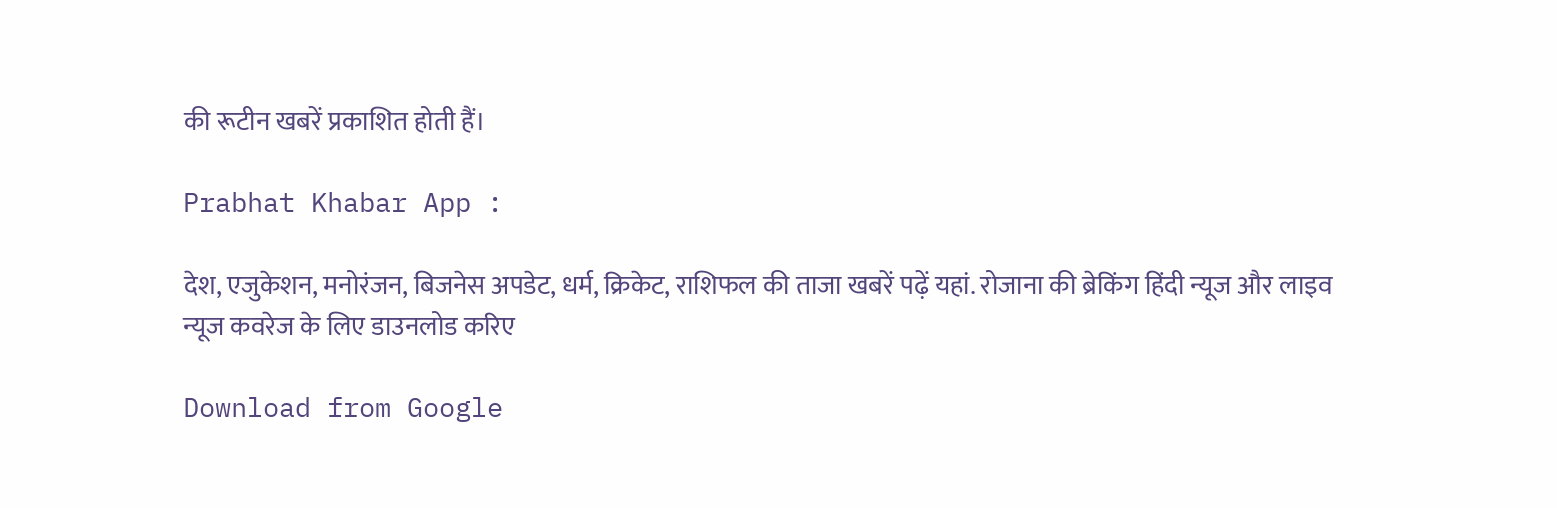की रूटीन खबरें प्रकाशित होती हैं।

Prabhat Khabar App :

देश, एजुकेशन, मनोरंजन, बिजनेस अपडेट, धर्म, क्रिकेट, राशिफल की ताजा खबरें पढ़ें यहां. रोजाना की ब्रेकिंग हिंदी न्यूज और लाइव न्यूज कवरेज के लिए डाउनलोड करिए

Download from Google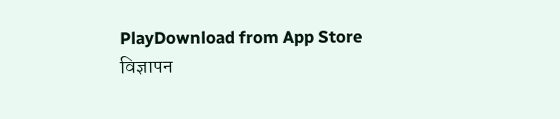PlayDownload from App Store
विज्ञापन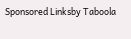Sponsored Linksby Taboola